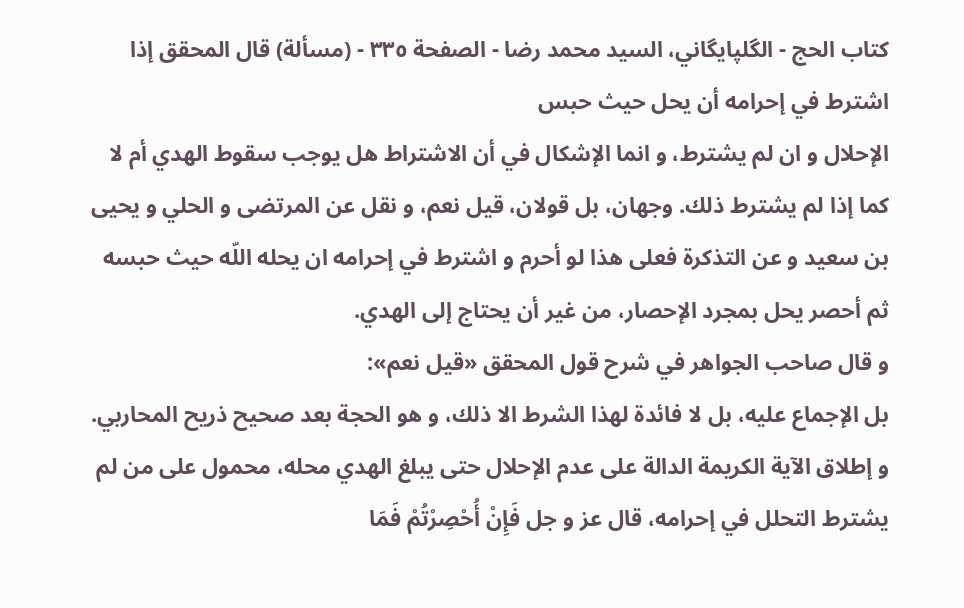كتاب الحج - الگلپايگاني، السيد محمد رضا - الصفحة ٣٣٥ - (مسألة) قال المحقق إذا اشترط في إحرامه أن يحل حيث حبس
الإحلال و ان لم يشترط، و انما الإشكال في أن الاشتراط هل يوجب سقوط الهدي أم لا كما إذا لم يشترط ذلك. وجهان، بل قولان، قيل نعم، و نقل عن المرتضى و الحلي و يحيى بن سعيد و عن التذكرة فعلى هذا لو أحرم و اشترط في إحرامه ان يحله اللّه حيث حبسه ثم أحصر يحل بمجرد الإحصار، من غير أن يحتاج إلى الهدي.
و قال صاحب الجواهر في شرح قول المحقق «قيل نعم»:
بل الإجماع عليه، بل لا فائدة لهذا الشرط الا ذلك، و هو الحجة بعد صحيح ذريح المحاربي. و إطلاق الآية الكريمة الدالة على عدم الإحلال حتى يبلغ الهدي محله، محمول على من لم يشترط التحلل في إحرامه، قال عز و جل فَإِنْ أُحْصِرْتُمْ فَمَا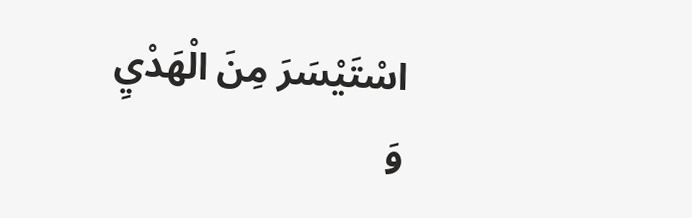اسْتَيْسَرَ مِنَ الْهَدْيِ وَ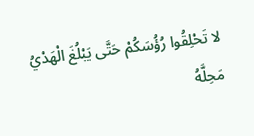لا تَحْلِقُوا رُؤُسَكُمْ حَتَّى يَبْلُغَ الْهَدْيُ مَحِلَّهُ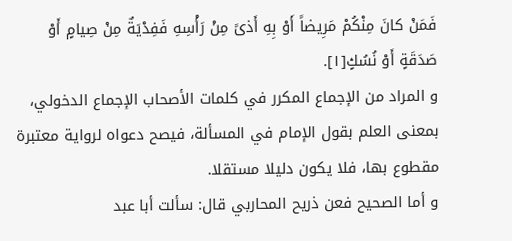فَمَنْ كانَ مِنْكُمْ مَرِيضاً أَوْ بِهِ أَذىً مِنْ رَأْسِهِ فَفِدْيَةٌ مِنْ صِيامٍ أَوْ صَدَقَةٍ أَوْ نُسُكٍ[١].
و المراد من الإجماع المكرر في كلمات الأصحاب الإجماع الدخولي، بمعنى العلم بقول الإمام في المسألة، فيصح دعواه لرواية معتبرة مقطوع بها، فلا يكون دليلا مستقلا.
و أما الصحيح فعن ذريح المحاربي قال: سألت أبا عبد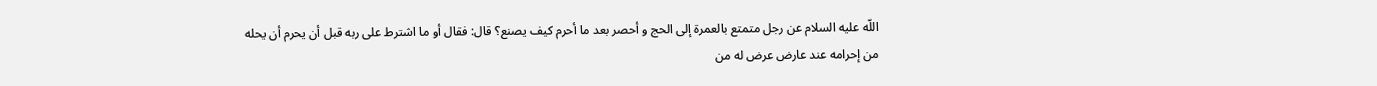اللّه عليه السلام عن رجل متمتع بالعمرة إلى الحج و أحصر بعد ما أحرم كيف يصنع؟ قال: فقال أو ما اشترط على ربه قبل أن يحرم أن يحله من إحرامه عند عارض عرض له من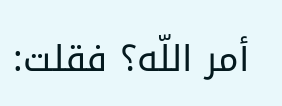أمر اللّه؟ فقلت: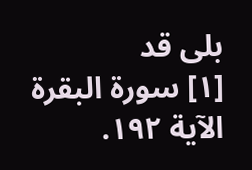بلى قد
[١] سورة البقرة الآية ١٩٢.